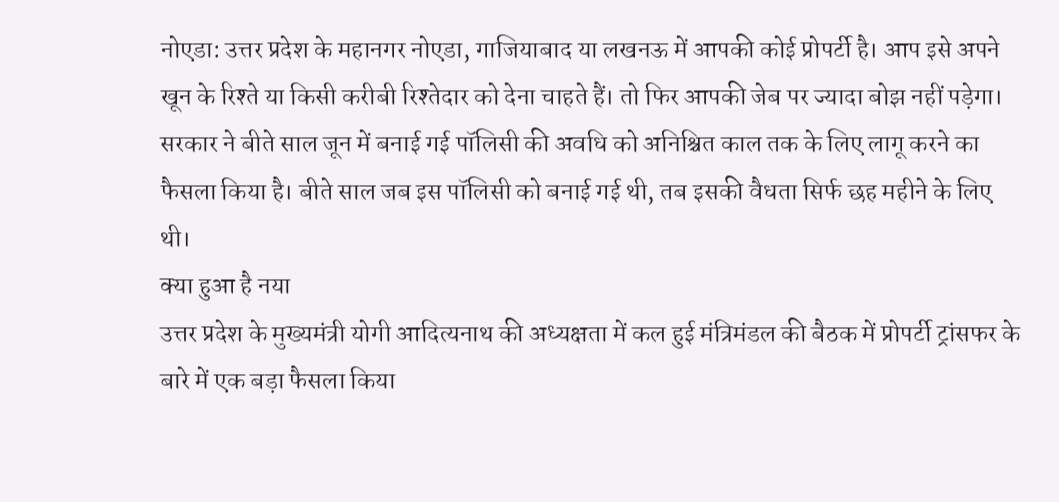नोएडा: उत्तर प्रदेश के महानगर नोएडा, गाजियाबाद या लखनऊ में आपकी कोई प्रोपर्टी है। आप इसे अपने खून के रिश्ते या किसी करीबी रिश्तेदार को देना चाहते हैं। तो फिर आपकी जेब पर ज्यादा बोझ नहीं पड़ेगा। सरकार ने बीते साल जून में बनाई गई पॉलिसी की अवधि को अनिश्चित काल तक के लिए लागू करने का फैसला किया है। बीते साल जब इस पॉलिसी को बनाई गई थी, तब इसकी वैधता सिर्फ छह महीने के लिए थी।
क्या हुआ है नया
उत्तर प्रदेश के मुख्यमंत्री योगी आदित्यनाथ की अध्यक्षता में कल हुई मंत्रिमंडल की बैठक में प्रोपर्टी ट्रांसफर के बारे में एक बड़ा फैसला किया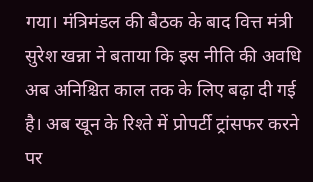गया। मंत्रिमंडल की बैठक के बाद वित्त मंत्री सुरेश खन्ना ने बताया कि इस नीति की अवधि अब अनिश्चित काल तक के लिए बढ़ा दी गई है। अब खून के रिश्ते में प्रोपर्टी ट्रांसफर करने पर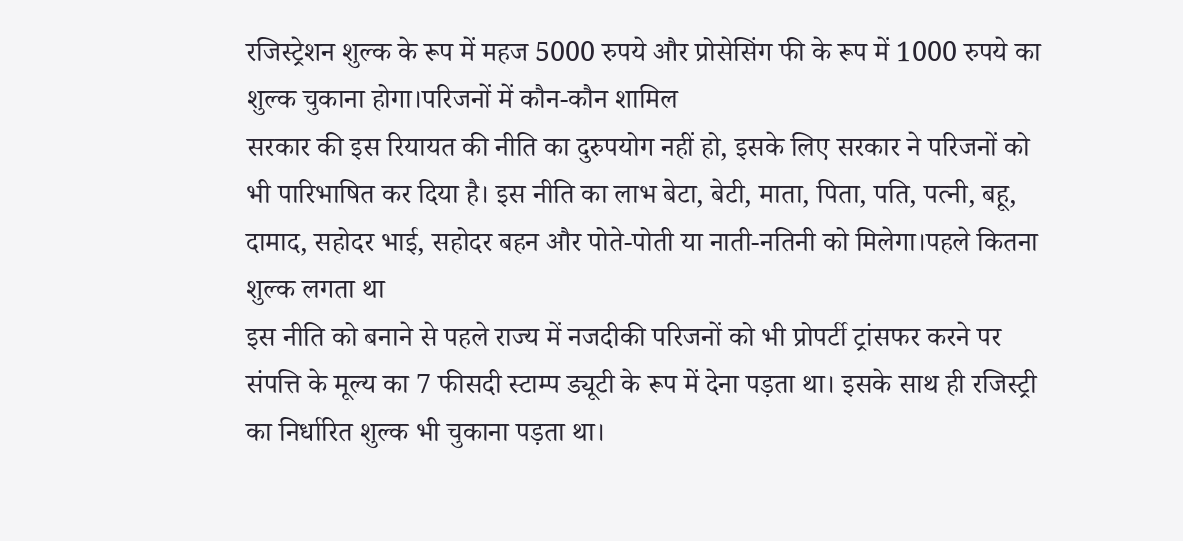रजिस्ट्रेशन शुल्क के रूप में महज 5000 रुपये और प्रोसेसिंग फी के रूप में 1000 रुपये का शुल्क चुकाना होगा।परिजनों में कौन-कौन शामिल
सरकार की इस रियायत की नीति का दुरुपयोग नहीं हो, इसके लिए सरकार ने परिजनों को भी पारिभाषित कर दिया है। इस नीति का लाभ बेटा, बेटी, माता, पिता, पति, पत्नी, बहू, दामाद, सहोदर भाई, सहोदर बहन और पोते-पोती या नाती-नतिनी को मिलेगा।पहले कितना शुल्क लगता था
इस नीति को बनाने से पहले राज्य में नजदीकी परिजनों को भी प्रोपर्टी ट्रांसफर करने पर संपत्ति के मूल्य का 7 फीसदी स्टाम्प ड्यूटी के रूप में देना पड़ता था। इसके साथ ही रजिस्ट्री का निर्धारित शुल्क भी चुकाना पड़ता था।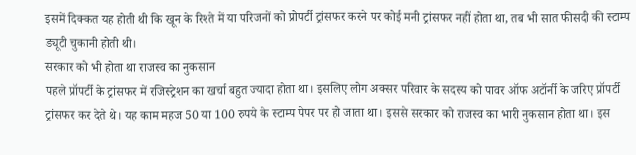इसमें दिक्कत यह होती थी कि खून के रिश्ते में या परिजनों को प्रोपर्टी ट्रांसफर करने पर कोई मनी ट्रांसफर नहीं होता था, तब भी सात फीसदी की स्टाम्प ड्यूटी चुकानी होती थी।
सरकार को भी होता था राजस्व का नुकसान
पहले प्रॉपर्टी के ट्रांसफर में रजिस्ट्रेशन का खर्चा बहुत ज्यादा होता था। इसलिए लोग अक्सर परिवार के सदस्य को पावर ऑफ अटॉर्नी के जरिए प्रॉपर्टी ट्रांसफर कर देते थे। यह काम महज 50 या 100 रुपये के स्टाम्प पेपर पर हो जाता था। इससे सरकार को राजस्व का भारी नुकसान होता था। इस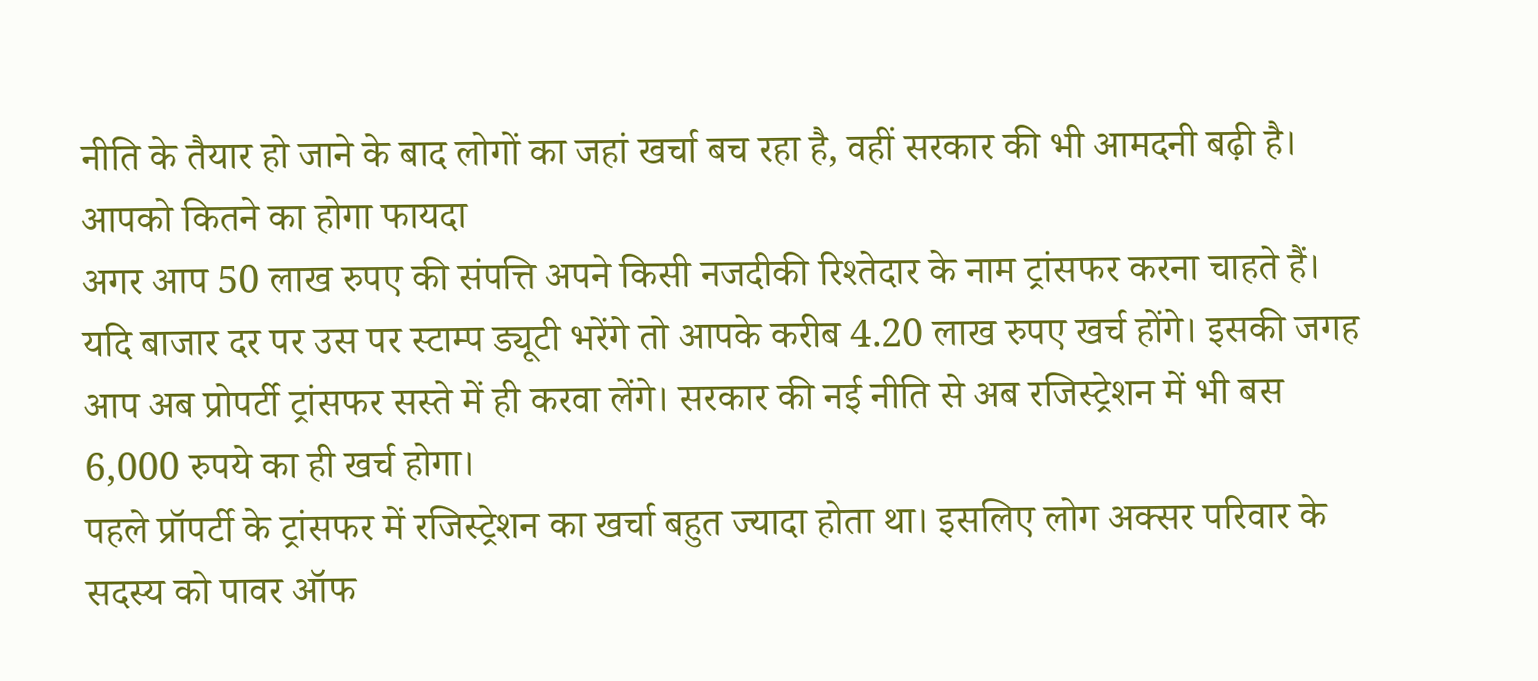नीति के तैयार हो जाने के बाद लोगों का जहां खर्चा बच रहा है, वहीं सरकार की भी आमदनी बढ़ी है।
आपको कितने का होगा फायदा
अगर आप 50 लाख रुपए की संपत्ति अपने किसी नजदीकी रिश्तेदार के नाम ट्रांसफर करना चाहते हैं। यदि बाजार दर पर उस पर स्टाम्प ड्यूटी भरेंगे तो आपके करीब 4.20 लाख रुपए खर्च होंगे। इसकी जगह आप अब प्रोपर्टी ट्रांसफर सस्ते में ही करवा लेंगे। सरकार की नई नीति से अब रजिस्ट्रेशन में भी बस 6,000 रुपये का ही खर्च होगा।
पहले प्रॉपर्टी के ट्रांसफर में रजिस्ट्रेशन का खर्चा बहुत ज्यादा होता था। इसलिए लोग अक्सर परिवार के सदस्य को पावर ऑफ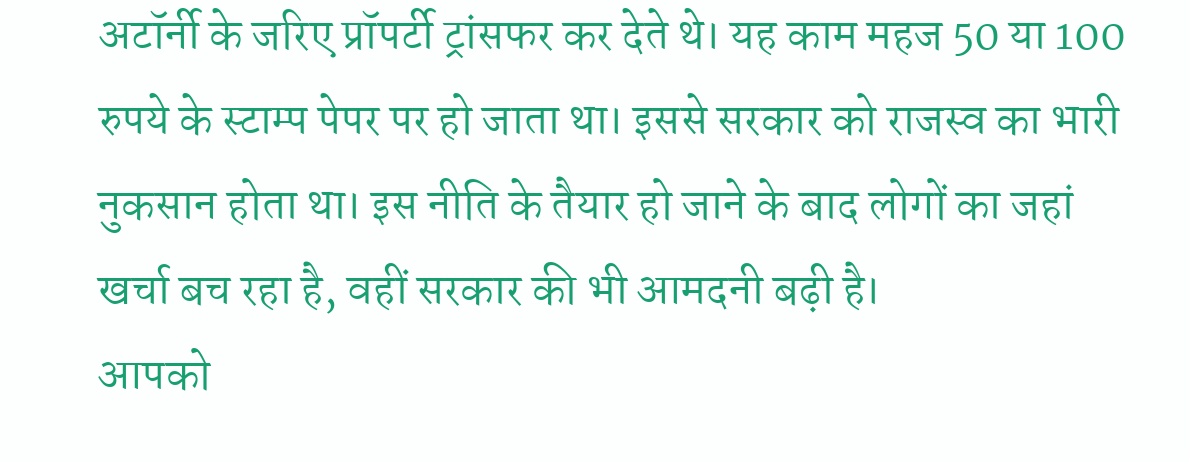अटॉर्नी के जरिए प्रॉपर्टी ट्रांसफर कर देते थे। यह काम महज 50 या 100 रुपये के स्टाम्प पेपर पर हो जाता था। इससे सरकार को राजस्व का भारी नुकसान होता था। इस नीति के तैयार हो जाने के बाद लोगों का जहां खर्चा बच रहा है, वहीं सरकार की भी आमदनी बढ़ी है।
आपको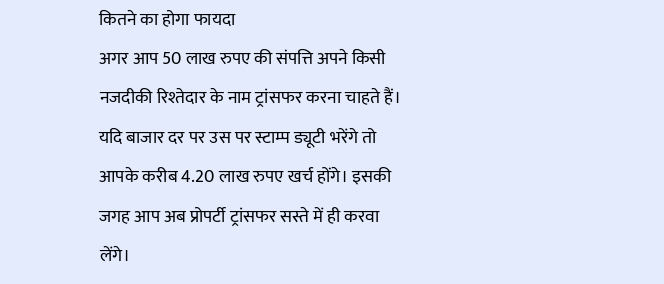कितने का होगा फायदा
अगर आप 50 लाख रुपए की संपत्ति अपने किसी नजदीकी रिश्तेदार के नाम ट्रांसफर करना चाहते हैं। यदि बाजार दर पर उस पर स्टाम्प ड्यूटी भरेंगे तो आपके करीब 4.20 लाख रुपए खर्च होंगे। इसकी जगह आप अब प्रोपर्टी ट्रांसफर सस्ते में ही करवा लेंगे।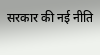सरकार की नई नीति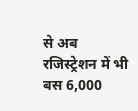से अब रजिस्ट्रेशन में भी बस 6,000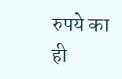रुपये का ही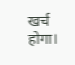खर्च होगा।